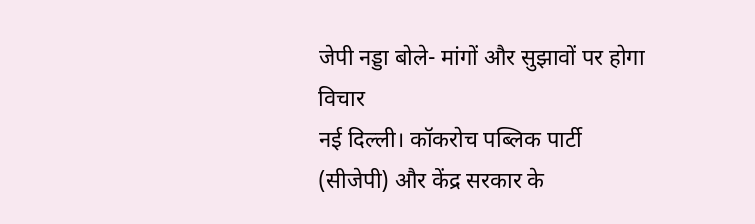जेपी नड्डा बोले- मांगों और सुझावों पर होगा विचार
नई दिल्ली। कॉकरोच पब्लिक पार्टी (सीजेपी) और केंद्र सरकार के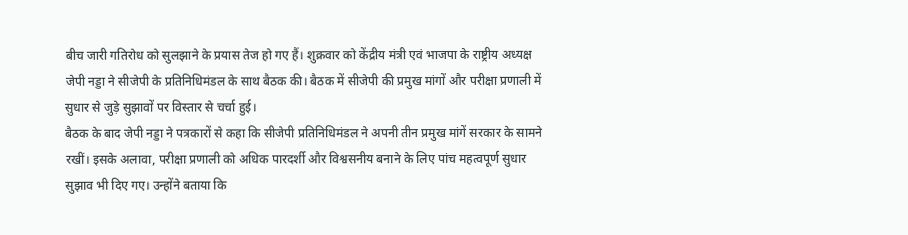बीच जारी गतिरोध को सुलझाने के प्रयास तेज हो गए हैं। शुक्रवार को केंद्रीय मंत्री एवं भाजपा के राष्ट्रीय अध्यक्ष जेपी नड्डा ने सीजेपी के प्रतिनिधिमंडल के साथ बैठक की। बैठक में सीजेपी की प्रमुख मांगों और परीक्षा प्रणाली में सुधार से जुड़े सुझावों पर विस्तार से चर्चा हुई।
बैठक के बाद जेपी नड्डा ने पत्रकारों से कहा कि सीजेपी प्रतिनिधिमंडल ने अपनी तीन प्रमुख मांगें सरकार के सामने रखीं। इसके अलावा, परीक्षा प्रणाली को अधिक पारदर्शी और विश्वसनीय बनाने के लिए पांच महत्वपूर्ण सुधार सुझाव भी दिए गए। उन्होंने बताया कि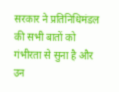सरकार ने प्रतिनिधिमंडल की सभी बातों को गंभीरता से सुना है और उन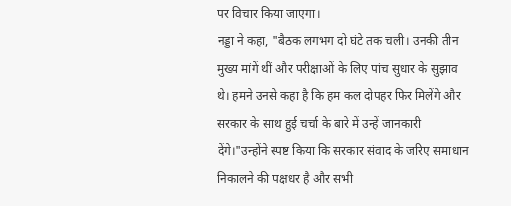पर विचार किया जाएगा।
नड्डा ने कहा, "बैठक लगभग दो घंटे तक चली। उनकी तीन मुख्य मांगें थीं और परीक्षाओं के लिए पांच सुधार के सुझाव थे। हमने उनसे कहा है कि हम कल दोपहर फिर मिलेंगे और सरकार के साथ हुई चर्चा के बारे में उन्हें जानकारी देंगे।"उन्होंने स्पष्ट किया कि सरकार संवाद के जरिए समाधान निकालने की पक्षधर है और सभी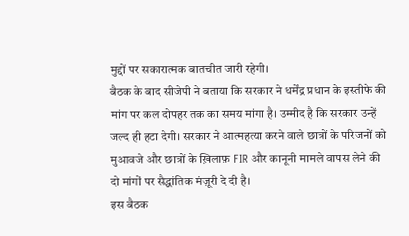मुद्दों पर सकारात्मक बातचीत जारी रहेगी।
बैठक के बाद सीजेपी ने बताया कि सरकार ने धर्मेंद्र प्रधान के इस्तीफे की मांग पर कल दोपहर तक का समय मांगा है। उम्मीद है कि सरकार उन्हें जल्द ही हटा देगी। सरकार ने आत्महत्या करने वाले छात्रों के परिजनों को मुआवजे और छात्रों के ख़िलाफ़ FIR और कानूनी मामले वापस लेने की दो मांगों पर सैद्धांतिक मंज़ूरी दे दी है।
इस बैठक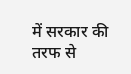में सरकार की तरफ से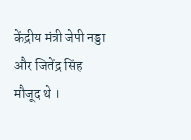केंद्रीय मंत्री जेपी नड्डा और जितेंद्र सिंह मौजूद थे ।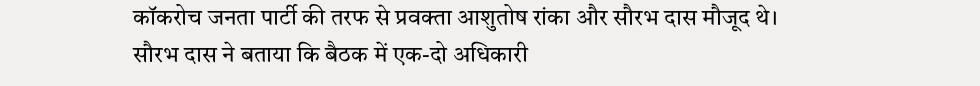कॉकरोच जनता पार्टी की तरफ से प्रवक्ता आशुतोष रांका और सौरभ दास मौजूद थे। सौरभ दास ने बताया कि बैठक में एक-दो अधिकारी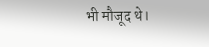भी मौजूद थे।